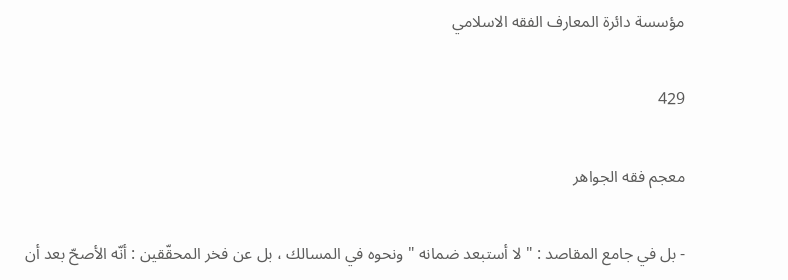مؤسسة دائرة المعارف الفقه الاسلامي

429

معجم فقه الجواهر

- بل في جامع المقاصد : " لا أستبعد ضمانه " ونحوه في المسالك ، بل عن فخر المحقّقين : أنّه الأصحّ بعد أن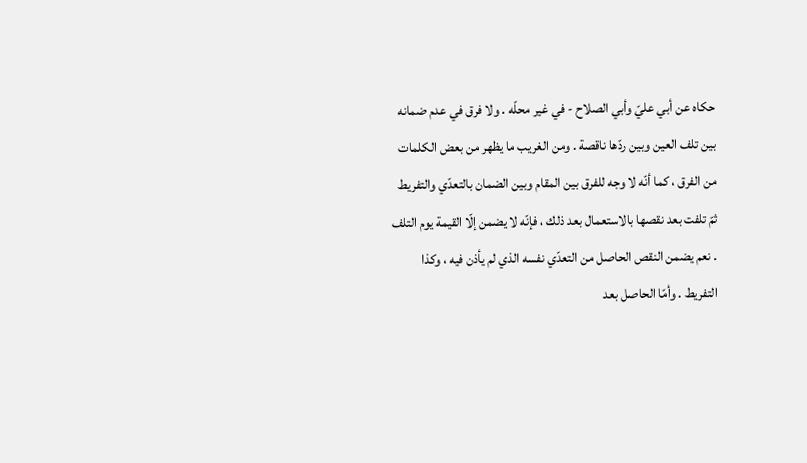حكاه عن أبي عليّ وأبي الصلاح - في غير محلّه . ولا فرق في عدم ضمانه بين تلف العين وبين ردّها ناقصة . ومن الغريب ما يظهر من بعض الكلمات من الفرق ، كما أنّه لا وجه للفرق بين المقام وبين الضمان بالتعدّي والتفريط ثمّ تلفت بعد نقصها بالاستعمال بعد ذلك ، فإنّه لا يضمن إلّا القيمة يوم التلف . نعم يضمن النقص الحاصل من التعدّي نفسه الذي لم يأذن فيه ، وكذا التفريط . وأمّا الحاصل بعد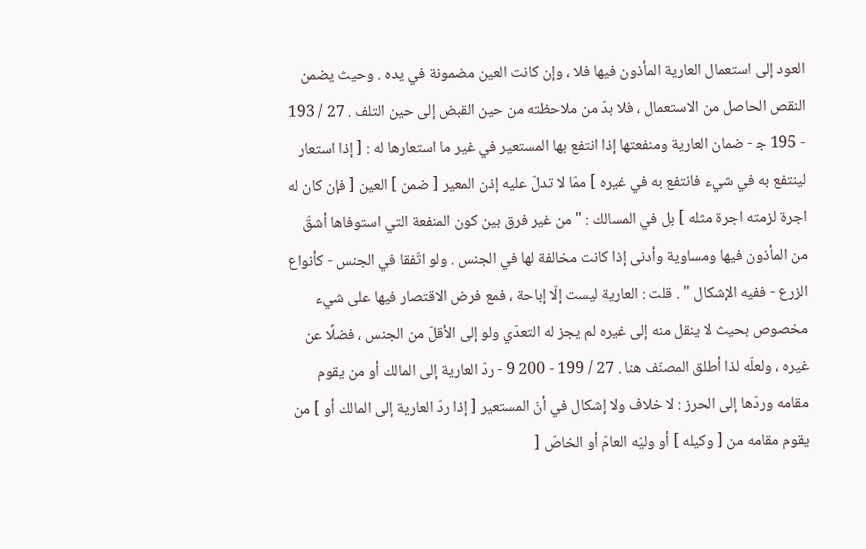العود إلى استعمال العارية المأذون فيها فلا ، وإن كانت العين مضمونة في يده . وحيث يضمن النقص الحاصل من الاستعمال ، فلا بدّ من ملاحظته من حين القبض إلى حين التلف . 27 / 193 - 195 ج‍ - ضمان العارية ومنفعتها إذا انتفع بها المستعير في غير ما استعارها له : [ إذا استعار لينتفع به في شيء فانتفع به في غيره ] ممّا لا تدلّ عليه إذن المعير [ ضمن ] العين [ فإن كان له اجرة لزمته اجرة مثله ] بل في المسالك : " من غير فرق بين كون المنفعة التي استوفاها أشقّ من المأذون فيها ومساوية وأدنى إذا كانت مخالفة لها في الجنس . ولو اتّفقا في الجنس - كأنواع الزرع - ففيه الإشكال " . قلت : العارية ليست إلّا إباحة ، فمع فرض الاقتصار فيها على شيء مخصوص بحيث لا ينقل منه إلى غيره لم يجز له التعدّي ولو إلى الأقلّ من الجنس ، فضلًا عن غيره ، ولعلّه لذا أطلق المصنّف هنا . 27 / 199 - 200 9 - ردّ العارية إلى المالك أو من يقوم مقامه وردّها إلى الحرز : لا خلاف ولا إشكال في أنّ المستعير [ إذا ردّ العارية إلى المالك أو ] من يقوم مقامه من [ وكيله ] أو وليّه العامّ أو الخاصّ [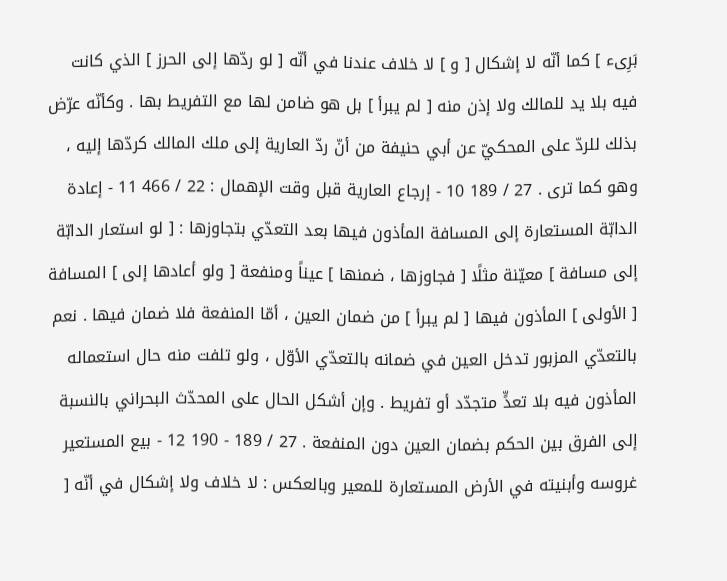بَرِىء ] كما أنّه لا إشكال [ و ] لا خلاف عندنا في أنّه [ لو ردّها إلى الحرز ] الذي كانت فيه بلا يد للمالك ولا إذن منه [ لم يبرأ ] بل هو ضامن لها مع التفريط بها . وكأنّه عرّض بذلك للردّ على المحكيّ عن أبي حنيفة من أنّ ردّ العارية إلى ملك المالك كردّها إليه ، وهو كما ترى . 27 / 189 10 - إرجاع العارية قبل وقت الإهمال : 22 / 466 11 - إعادة الدابّة المستعارة إلى المسافة المأذون فيها بعد التعدّي بتجاوزها : [ لو استعار الدابّة إلى مسافة ] معيّنة مثلًا [ فجاوزها ، ضمنها ] عيناً ومنفعة [ ولو أعادها إلى ] المسافة [ الأولى ] المأذون فيها [ لم يبرأ ] من ضمان العين ، أمّا المنفعة فلا ضمان فيها . نعم بالتعدّي المزبور تدخل العين في ضمانه بالتعدّي الأوّل ، ولو تلفت منه حال استعماله المأذون فيه بلا تعدٍّ متجدّد أو تفريط . وإن أشكل الحال على المحدّث البحراني بالنسبة إلى الفرق بين الحكم بضمان العين دون المنفعة . 27 / 189 - 190 12 - بيع المستعير غروسه وأبنيته في الأرض المستعارة للمعير وبالعكس : لا خلاف ولا إشكال في أنّه [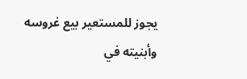يجوز للمستعير بيع غروسه وأبنيته في